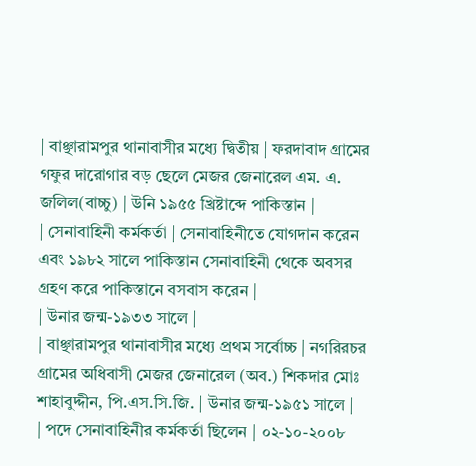| বাঞ্ছারামপুর থানাবাসীর মধ্যে দ্বিতীয় | ফরদাবাদ গ্রামের গফুর দারোগার বড় ছেলে মেজর জেনারেল এম. এ. জলিল(বাচ্চু) | উনি ১৯৫৫ খ্রিষ্টাব্দে পাকিস্তান |
| সেনাবাহিনী কর্মকর্তা | সেনাবাহিনীতে যোগদান করেন এবং ১৯৮২ সালে পাকিস্তান সেনাবাহিনী থেকে অবসর গ্রহণ করে পাকিস্তানে বসবাস করেন |
| উনার জন্ম-১৯৩৩ সালে |
| বাঞ্ছারামপুর থানাবাসীর মধ্যে প্রথম সর্বোচ্চ | নগরিরচর গ্রামের অধিবাসী মেজর জেনারেল (অব.) শিকদার মোঃ শাহাবুদ্দীন, পি.এস.সি.জি. | উনার জন্ম-১৯৫১ সালে |
| পদে সেনাবাহিনীর কর্মকর্তা ছিলেন | ০২-১০-২০০৮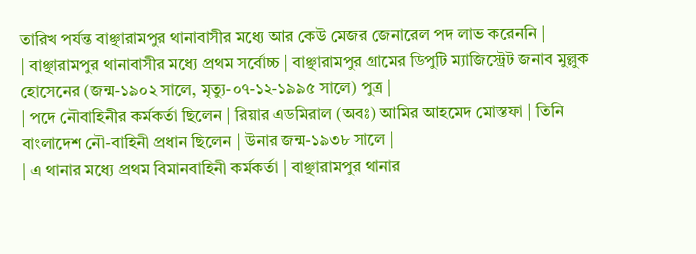তারিখ পর্যন্ত বাঞ্ছারামপুর থানাবাসীর মধ্যে আর কেউ মেজর জেনারেল পদ লাভ করেননি |
| বাঞ্ছারামপুর থানাবাসীর মধ্যে প্রথম সর্বোচ্চ | বাঞ্ছারামপুর গ্রামের ডিপুটি ম্যাজিস্ট্রেট জনাব মুল্লুক হোসেনের (জন্ম-১৯০২ সালে, মৃত্যু-০৭-১২-১৯৯৫ সালে) পুত্র |
| পদে নৌবাহিনীর কর্মকর্তা ছিলেন | রিয়ার এডমিরাল (অবঃ) আমির আহমেদ মোস্তফা | তিনি বাংলাদেশ নৌ-বাহিনী প্রধান ছিলেন | উনার জন্ম-১৯৩৮ সালে |
| এ থানার মধ্যে প্রথম বিমানবাহিনী কর্মকর্তা | বাঞ্ছারামপুর থানার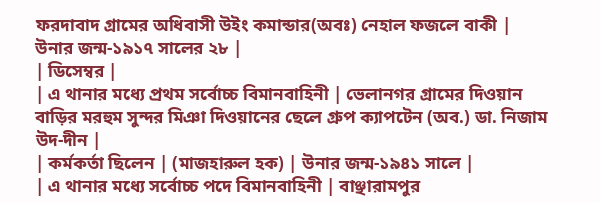ফরদাবাদ গ্রামের অধিবাসী উইং কমান্ডার(অবঃ) নেহাল ফজলে বাকী | উনার জন্ম-১৯১৭ সালের ২৮ |
| ডিসেম্বর |
| এ থানার মধ্যে প্রথম সর্বোচ্চ বিমানবাহিনী | ভেলানগর গ্রামের দিওয়ান বাড়ির মরহুম সুন্দর মিঞা দিওয়ানের ছেলে গ্রুপ ক্যাপটেন (অব.) ডা. নিজাম উদ-দীন |
| কর্মকর্তা ছিলেন | (মাজহারুল হক) | উনার জন্ম-১৯৪১ সালে |
| এ থানার মধ্যে সর্বোচ্চ পদে বিমানবাহিনী | বাঞ্ছারামপুর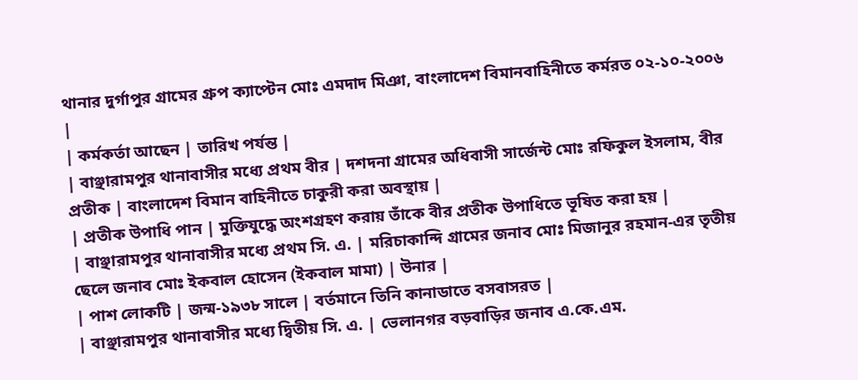থানার দুর্গাপুর গ্রামের গ্রুপ ক্যাপ্টেন মোঃ এমদাদ মিঞা, বাংলাদেশ বিমানবাহিনীতে কর্মরত ০২-১০-২০০৬ |
| কর্মকর্তা আছেন | তারিখ পর্যন্ত |
| বাঞ্ছারামপুর থানাবাসীর মধ্যে প্রথম বীর | দশদনা গ্রামের অধিবাসী সার্জেন্ট মোঃ রফিকুল ইসলাম, বীর প্রতীক | বাংলাদেশ বিমান বাহিনীতে চাকুরী করা অবস্থায় |
| প্রতীক উপাধি পান | মুক্তিযুদ্ধে অংশগ্রহণ করায় তাঁকে বীর প্রতীক উপাধিতে ভূষিত করা হয় |
| বাঞ্ছারামপুর থানাবাসীর মধ্যে প্রথম সি. এ. | মরিচাকান্দি গ্রামের জনাব মোঃ মিজানুর রহমান-এর তৃতীয় ছেলে জনাব মোঃ ইকবাল হোসেন (ইকবাল মামা) | উনার |
| পাশ লোকটি | জন্ম-১৯৩৮ সালে | বর্তমানে তিনি কানাডাতে বসবাসরত |
| বাঞ্ছারামপুর থানাবাসীর মধ্যে দ্বিতীয় সি. এ. | ভেলানগর বড়বাড়ির জনাব এ.কে.এম.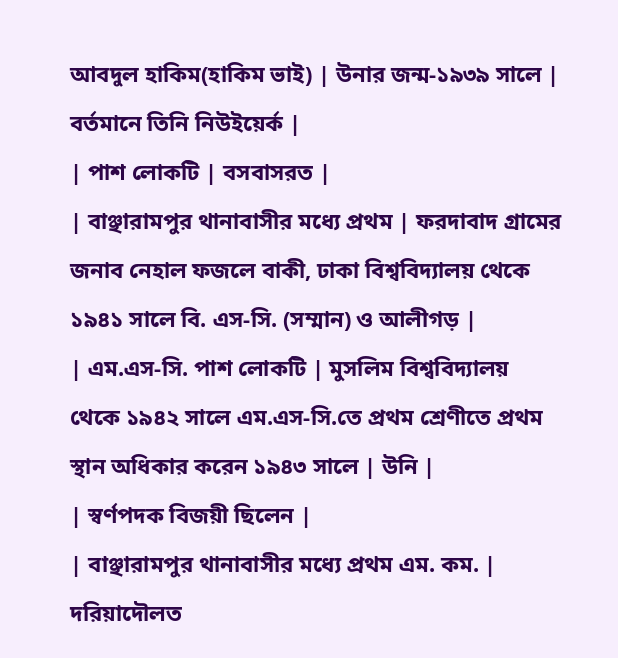আবদুল হাকিম(হাকিম ভাই) | উনার জন্ম-১৯৩৯ সালে | বর্তমানে তিনি নিউইয়ের্ক |
| পাশ লোকটি | বসবাসরত |
| বাঞ্ছারামপুর থানাবাসীর মধ্যে প্রথম | ফরদাবাদ গ্রামের জনাব নেহাল ফজলে বাকী, ঢাকা বিশ্ববিদ্যালয় থেকে ১৯৪১ সালে বি. এস-সি. (সম্মান) ও আলীগড় |
| এম.এস-সি. পাশ লোকটি | মুসলিম বিশ্ববিদ্যালয় থেকে ১৯৪২ সালে এম.এস-সি.তে প্রথম শ্রেণীতে প্রথম স্থান অধিকার করেন ১৯৪৩ সালে | উনি |
| স্বর্ণপদক বিজয়ী ছিলেন |
| বাঞ্ছারামপুর থানাবাসীর মধ্যে প্রথম এম. কম. | দরিয়াদৌলত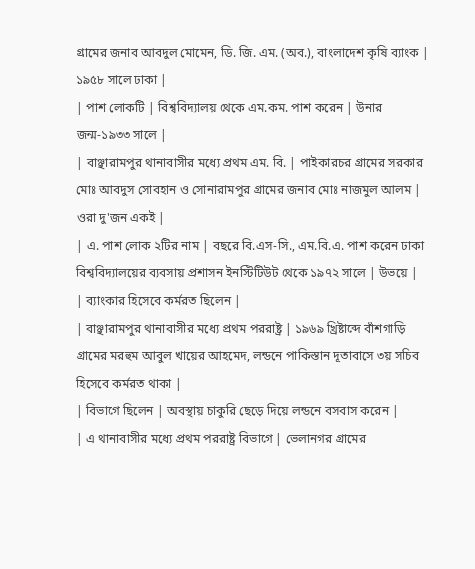গ্রামের জনাব আবদুল মোমেন, ডি. জি. এম. (অব.), বাংলাদেশ কৃষি ব্যাংক | ১৯৫৮ সালে ঢাকা |
| পাশ লোকটি | বিশ্ববিদ্যালয় থেকে এম.কম. পাশ করেন | উনার জন্ম-১৯৩৩ সালে |
| বাঞ্ছারামপুর থানাবাসীর মধ্যে প্রথম এম. বি. | পাইকারচর গ্রামের সরকার মোঃ আবদুস সোবহান ও সোনারামপুর গ্রামের জনাব মোঃ নাজমুল আলম | ওরা দু'জন একই |
| এ. পাশ লোক ২টির নাম | বছরে বি.এস-সি., এম.বি.এ. পাশ করেন ঢাকা বিশ্ববিদ্যালয়ের ব্যবসায় প্রশাসন ইনস্টিটিউট থেকে ১৯৭২ সালে | উভয়ে |
| ব্যাংকার হিসেবে কর্মরত ছিলেন |
| বাঞ্ছারামপুর থানাবাসীর মধ্যে প্রথম পররাষ্ট্র | ১৯৬৯ খ্রিষ্টাব্দে বাঁশগাড়ি গ্রামের মরহুম আবুল খায়ের আহমেদ, লন্ডনে পাকিস্তান দূতাবাসে ৩য় সচিব হিসেবে কর্মরত থাকা |
| বিভাগে ছিলেন | অবস্থায় চাকুরি ছেড়ে দিয়ে লন্ডনে বসবাস করেন |
| এ থানাবাসীর মধ্যে প্রথম পররাষ্ট্র বিভাগে | ভেলানগর গ্রামের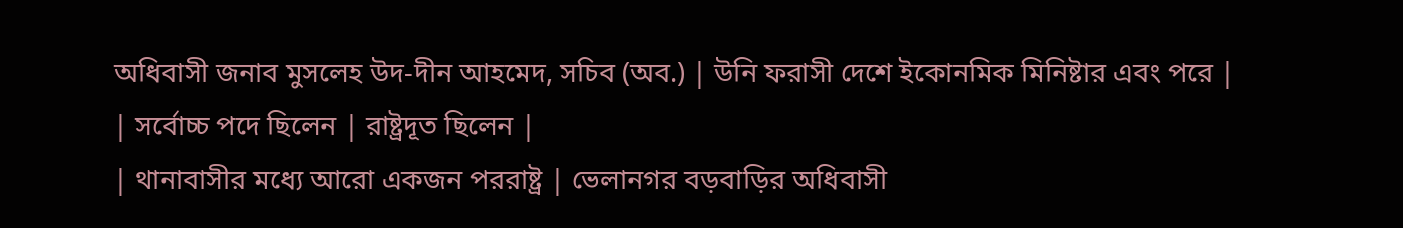অধিবাসী জনাব মুসলেহ উদ-দীন আহমেদ, সচিব (অব.) | উনি ফরাসী দেশে ইকোনমিক মিনিষ্টার এবং পরে |
| সর্বোচ্চ পদে ছিলেন | রাষ্ট্রদূত ছিলেন |
| থানাবাসীর মধ্যে আরো একজন পররাষ্ট্র | ভেলানগর বড়বাড়ির অধিবাসী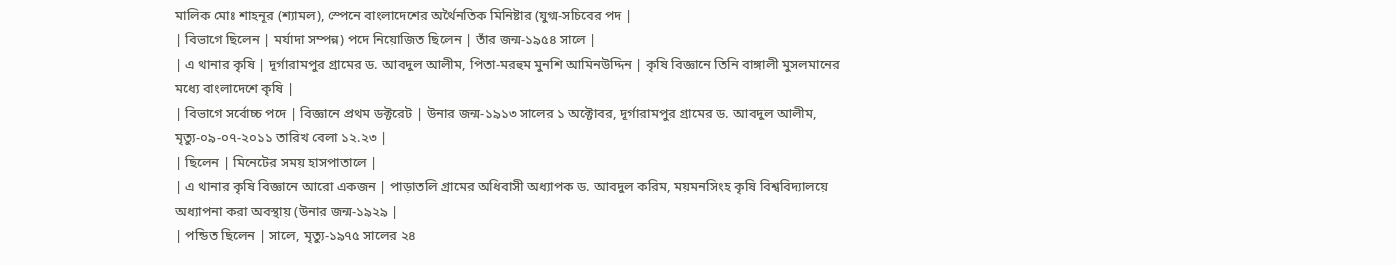মালিক মোঃ শাহনূর (শ্যামল), স্পেনে বাংলাদেশের অর্থৈনতিক মিনিষ্টার (যুগ্ম-সচিবের পদ |
| বিভাগে ছিলেন | মর্যাদা সম্পন্ন) পদে নিয়োজিত ছিলেন | তাঁর জন্ম-১৯৫৪ সালে |
| এ থানার কৃষি | দূর্গারামপুর গ্রামের ড. আবদুল আলীম, পিতা-মরহুম মুনশি আমিনউদ্দিন | কৃষি বিজ্ঞানে তিনি বাঙ্গালী মুসলমানের মধ্যে বাংলাদেশে কৃষি |
| বিভাগে সর্বোচ্চ পদে | বিজ্ঞানে প্রথম ডক্টরেট | উনার জন্ম-১৯১৩ সালের ১ অক্টোবর, দূর্গারামপুর গ্রামের ড. আবদুল আলীম, মৃত্যু-০৯-০৭-২০১১ তারিখ বেলা ১২.২৩ |
| ছিলেন | মিনেটের সময় হাসপাতালে |
| এ থানার কৃষি বিজ্ঞানে আরো একজন | পাড়াতলি গ্রামের অধিবাসী অধ্যাপক ড. আবদুল করিম, ময়মনসিংহ কৃষি বিশ্ববিদ্যালয়ে অধ্যাপনা করা অবস্থায় (উনার জন্ম-১৯২৯ |
| পন্ডিত ছিলেন | সালে, মৃত্যু-১৯৭৫ সালের ২৪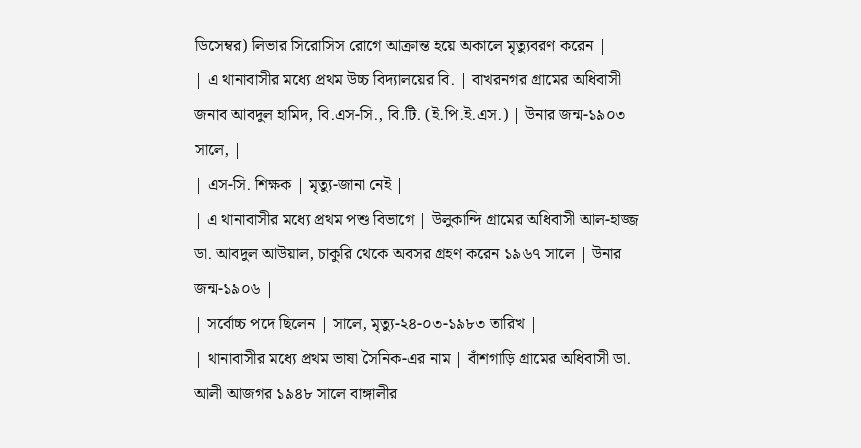ডিসেম্বর) লিভার সিরোসিস রোগে আক্রান্ত হয়ে অকালে মৃত্যুবরণ করেন |
| এ থানাবাসীর মধ্যে প্রথম উচ্চ বিদ্যালয়ের বি. | বাখরনগর গ্রামের অধিবাসী জনাব আবদুল হামিদ, বি.এস-সি., বি.টি. (ই.পি.ই.এস.) | উনার জন্ম-১৯০৩ সালে, |
| এস-সি. শিক্ষক | মৃত্যু-জানা নেই |
| এ থানাবাসীর মধ্যে প্রথম পশু বিভাগে | উলুকান্দি গ্রামের অধিবাসী আল-হাজ্জ ডা. আবদুল আউয়াল, চাকুরি থেকে অবসর গ্রহণ করেন ১৯৬৭ সালে | উনার জন্ম-১৯০৬ |
| সর্বোচ্চ পদে ছিলেন | সালে, মৃত্যু-২৪-০৩-১৯৮৩ তারিখ |
| থানাবাসীর মধ্যে প্রথম ভাষা সৈনিক-এর নাম | বাঁশগাড়ি গ্রামের অধিবাসী ডা. আলী আজগর ১৯৪৮ সালে বাঙ্গালীর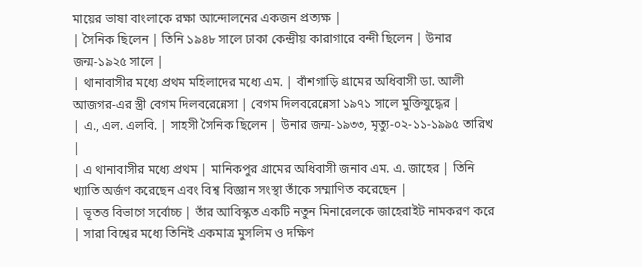মায়ের ভাষা বাংলাকে রক্ষা আন্দোলনের একজন প্রত্যক্ষ |
| সৈনিক ছিলেন | তিনি ১৯৪৮ সালে ঢাকা কেন্দ্রীয় কারাগারে বন্দী ছিলেন | উনার জন্ম-১৯২৫ সালে |
| থানাবাসীর মধ্যে প্রথম মহিলাদের মধ্যে এম. | বাঁশগাড়ি গ্রামের অধিবাসী ডা. আলী আজগর-এর স্ত্রী বেগম দিলবরেন্নেসা | বেগম দিলবরেন্নেসা ১৯৭১ সালে মুক্তিযুদ্ধের |
| এ., এল. এলবি. | সাহসী সৈনিক ছিলেন | উনার জন্ম-১৯৩৩, মৃত্যু-০২-১১-১৯৯৫ তারিখ |
| এ থানাবাসীর মধ্যে প্রথম | মানিকপুর গ্রামের অধিবাসী জনাব এম. এ. জাহের | তিনি খ্যাতি অর্জণ করেছেন এবং বিশ্ব বিজ্ঞান সংস্থা তাঁকে সম্মাণিত করেছেন |
| ভূতত্ত বিভাগে সর্বোচ্চ | তাঁর আবিস্কৃত একটি নতুন মিনারেলকে জাহেরাইট নামকরণ করে | সারা বিশ্বের মধ্যে তিনিই একমাত্র মুসলিম ও দক্ষিণ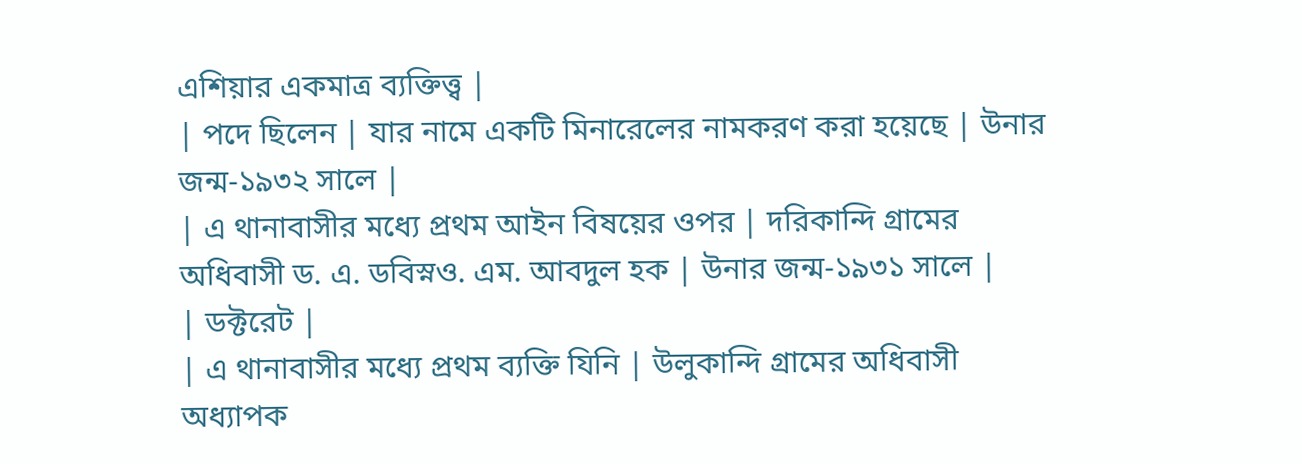এশিয়ার একমাত্র ব্যক্তিত্ত্ব |
| পদে ছিলেন | যার নামে একটি মিনারেলের নামকরণ করা হয়েছে | উনার জন্ম-১৯৩২ সালে |
| এ থানাবাসীর মধ্যে প্রথম আইন বিষয়ের ওপর | দরিকান্দি গ্রামের অধিবাসী ড. এ. ডবিস্নও. এম. আবদুল হক | উনার জন্ম-১৯৩১ সালে |
| ডক্টরেট |
| এ থানাবাসীর মধ্যে প্রথম ব্যক্তি যিনি | উলুকান্দি গ্রামের অধিবাসী অধ্যাপক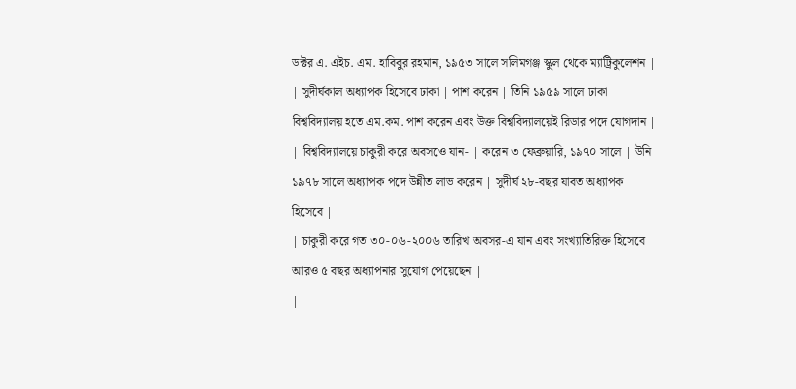ডক্টর এ. এইচ. এম. হাবিবুর রহমান, ১৯৫৩ সালে সলিমগঞ্জ স্কুল থেকে ম্যাট্রিকুলেশন |
| সুদীর্ঘকাল অধ্যাপক হিসেবে ঢাকা | পাশ করেন | তিনি ১৯৫৯ সালে ঢাকা বিশ্ববিদ্যালয় হতে এম.কম. পাশ করেন এবং উক্ত বিশ্ববিদ্যালয়েই রিডার পদে যোগদান |
| বিশ্ববিদ্যালয়ে চাকুরী করে অবসওে যান- | করেন ৩ ফেব্রুয়ারি, ১৯৭০ সালে | উনি ১৯৭৮ সালে অধ্যাপক পদে উন্নীত লাভ করেন | সুদীর্ঘ ২৮-বছর যাবত অধ্যাপক হিসেবে |
| চাকুরী করে গত ৩০-০৬-২০০৬ তারিখ অবসর-এ যান এবং সংখ্যাতিরিক্ত হিসেবে আরও ৫ বছর অধ্যাপনার সুযোগ পেয়েছেন |
|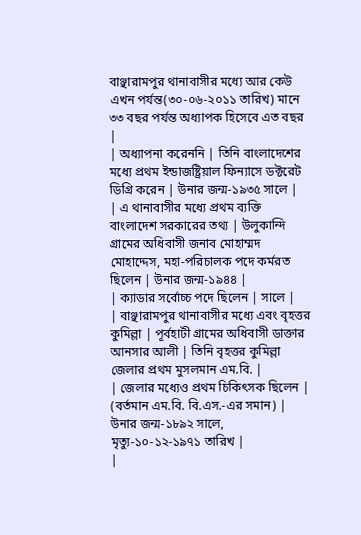বাঞ্ছারামপুর থানাবাসীর মধ্যে আর কেউ এখন পর্যন্ত(৩০-০৬-২০১১ তারিখ) মানে ৩৩ বছর পর্যন্ত অধ্যাপক হিসেবে এত বছর |
| অধ্যাপনা করেননি | তিনি বাংলাদেশের মধ্যে প্রথম ইন্ডাজষ্ট্রিয়াল ফিন্যাসে ডক্টরেট ডিগ্রি করেন | উনার জন্ম-১৯৩৫ সালে |
| এ থানাবাসীর মধ্যে প্রথম ব্যক্তি বাংলাদেশ সরকারের তথ্য | উলুকান্দি গ্রামের অধিবাসী জনাব মোহাম্মদ মোহাদ্দেস, মহা-পরিচালক পদে কর্মরত ছিলেন | উনার জন্ম-১৯৪৪ |
| ক্যাডার সর্বোচ্চ পদে ছিলেন | সালে |
| বাঞ্ছারামপুর থানাবাসীর মধ্যে এবং বৃহত্তর কুমিল্লা | পূর্বহাটী গ্রামের অধিবাসী ডাক্তার আনসার আলী | তিনি বৃহত্তর কুমিল্লা জেলার প্রথম মুসলমান এম.বি. |
| জেলার মধ্যেও প্রথম চিকিৎসক ছিলেন | (বর্তমান এম.বি. বি.এস.-এর সমান) | উনার জন্ম-১৮৯২ সালে, মৃত্যু-১০-১২-১৯৭১ তারিখ |
|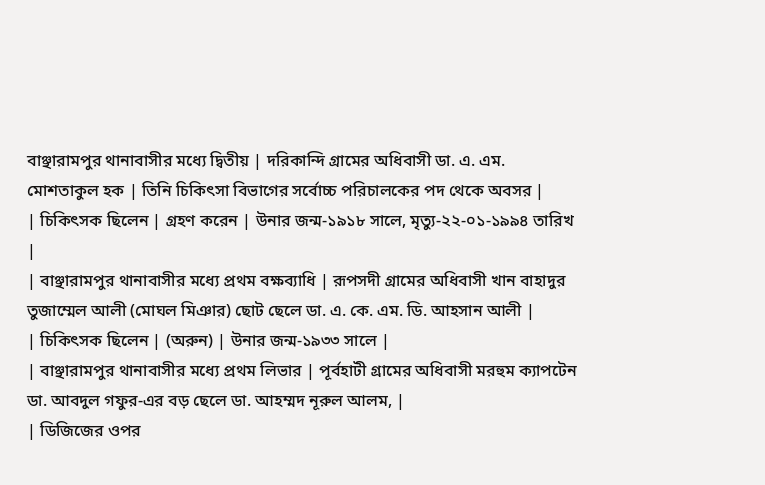বাঞ্ছারামপুর থানাবাসীর মধ্যে দ্বিতীয় | দরিকান্দি গ্রামের অধিবাসী ডা. এ. এম. মোশতাকুল হক | তিনি চিকিৎসা বিভাগের সর্বোচ্চ পরিচালকের পদ থেকে অবসর |
| চিকিৎসক ছিলেন | গ্রহণ করেন | উনার জন্ম-১৯১৮ সালে, মৃত্যু-২২-০১-১৯৯৪ তারিখ |
| বাঞ্ছারামপুর থানাবাসীর মধ্যে প্রথম বক্ষব্যাধি | রূপসদী গ্রামের অধিবাসী খান বাহাদুর তুজাম্মেল আলী (মোঘল মিঞার) ছোট ছেলে ডা. এ. কে. এম. ডি. আহসান আলী |
| চিকিৎসক ছিলেন | (অরুন) | উনার জন্ম-১৯৩৩ সালে |
| বাঞ্ছারামপুর থানাবাসীর মধ্যে প্রথম লিভার | পূর্বহাটী গ্রামের অধিবাসী মরহুম ক্যাপটেন ডা. আবদুল গফুর-এর বড় ছেলে ডা. আহম্মদ নূরুল আলম, |
| ডিজিজের ওপর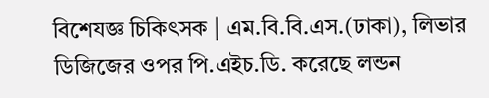বিশেযজ্ঞ চিকিৎসক | এম.বি.বি.এস.(ঢাকা), লিভার ডিজিজের ওপর পি.এইচ.ডি. করেছে লন্ডন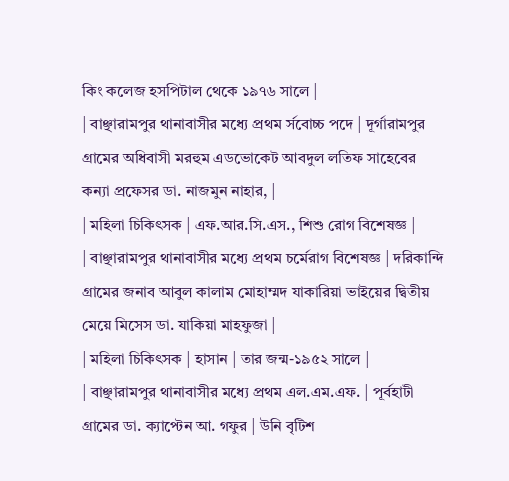কিং কলেজ হসপিটাল থেকে ১৯৭৬ সালে |
| বাঞ্ছারামপুর থানাবাসীর মধ্যে প্রথম র্সবোচ্চ পদে | দূর্গারামপুর গ্রামের অধিবাসী মরহুম এডভোকেট আবদুল লতিফ সাহেবের কন্যা প্রফেসর ডা. নাজমুন নাহার, |
| মহিলা চিকিৎসক | এফ.আর.সি.এস., শিশু রোগ বিশেষজ্ঞ |
| বাঞ্ছারামপুর থানাবাসীর মধ্যে প্রথম চর্মেরাগ বিশেষজ্ঞ | দরিকান্দি গ্রামের জনাব আবুল কালাম মোহাম্মদ যাকারিয়া ভাইয়ের দ্বিতীয় মেয়ে মিসেস ডা. যাকিয়া মাহফুজা |
| মহিলা চিকিৎসক | হাসান | তার জন্ম-১৯৫২ সালে |
| বাঞ্ছারামপুর থানাবাসীর মধ্যে প্রথম এল.এম.এফ. | পূর্বহাটী গ্রামের ডা. ক্যাপ্টেন আ. গফুর | উনি বৃটিশ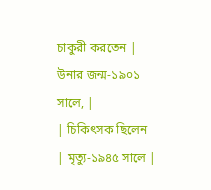চাকুরী করতেন | উনার জন্ম-১৯০১ সালে, |
| চিকিৎসক ছিলেন | মৃত্যু-১৯৪৫ সালে |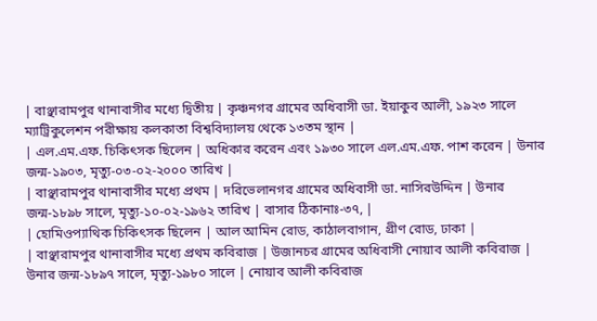| বাঞ্ছারামপুর থানাবাসীর মধ্যে দ্বিতীয় | কৃঞ্চনগর গ্রামের অধিবাসী ডা. ইয়াকুব আলী, ১৯২৩ সালে ম্যাট্রিকুলেশন পরীক্ষায় কলকাতা বিশ্ববিদ্যালয় থেকে ১৩তম স্থান |
| এল.এম.এফ. চিকিৎসক ছিলেন | অধিকার করেন এবং ১৯৩০ সালে এল.এম.এফ. পাশ করেন | উনার জন্ম-১৯০৩, মৃত্যু-০৩-০২-২০০০ তারিখ |
| বাঞ্ছারামপুর থানাবাসীর মধ্যে প্রথম | দরিভেলানগর গ্রামের অধিবাসী ডা. নাসিরউদ্দিন | উনার জন্ম-১৮৯৮ সালে, মৃত্যু-১০-০২-১৯৬২ তারিখ | বাসার ঠিকানাঃ-৩৭, |
| হোমিওপ্যাথিক চিকিৎসক ছিলেন | আল আমিন রোড, কাঠালবাগান, গ্রীণ রোড, ঢাকা |
| বাঞ্ছারামপুর থানাবাসীর মধ্যে প্রথম কবিরাজ | উজানচর গ্রামের অধিবাসী নোয়াব আলী কবিরাজ | উনার জন্ম-১৮৯৭ সালে, মৃত্যু-১৯৮০ সালে | নোয়াব আলী কবিরাজ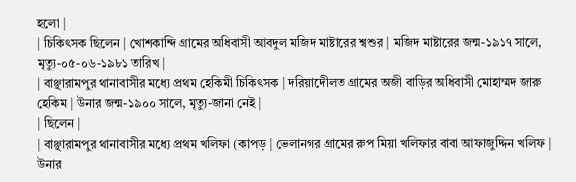হলো |
| চিকিৎসক ছিলেন | খোশকান্দি গ্রামের অধিবাসী আবদুল মজিদ মাষ্টারের শ্বশুর | মজিদ মাষ্টারের জন্ম-১৯১৭ সালে, মৃত্যু-০৫-০৬-১৯৮১ তারিখ |
| বাঞ্ছারামপুর থানাবাসীর মধ্যে প্রথম হেকিমী চিকিৎসক | দরিয়াদেীলত গ্রামের অজী বাড়ির অধিবাসী মোহাম্মদ জারু হেকিম | উনার জন্ম-১৯০০ সালে, মৃত্যু-জানা নেই |
| ছিলেন |
| বাঞ্ছারামপুর থানাবাসীর মধ্যে প্রথম খলিফা (কাপড় | ভেলানগর গ্রামের রুপ মিয়া খলিফার বাবা আফাজুদ্দিন খলিফ | উনার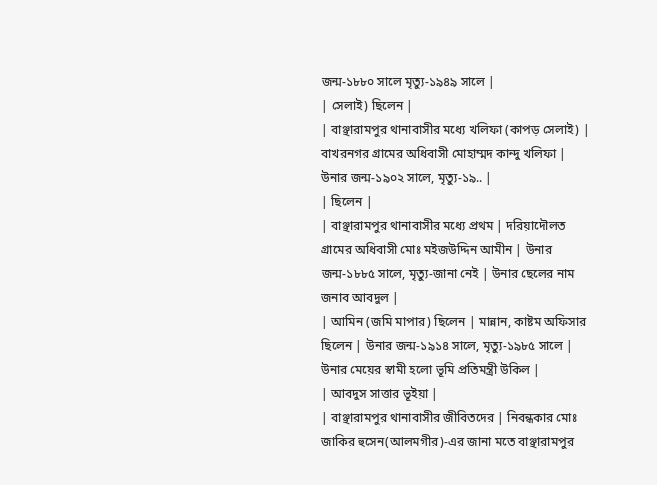জন্ম-১৮৮০ সালে মৃত্যু-১৯৪৯ সালে |
| সেলাই) ছিলেন |
| বাঞ্ছারামপুর থানাবাসীর মধ্যে খলিফা (কাপড় সেলাই) | বাখরনগর গ্রামের অধিবাসী মোহাম্মদ কান্দু খলিফা | উনার জন্ম-১৯০২ সালে, মৃত্যু-১৯.. |
| ছিলেন |
| বাঞ্ছারামপুর থানাবাসীর মধ্যে প্রথম | দরিয়াদৌলত গ্রামের অধিবাসী মোঃ মইজউদ্দিন আমীন | উনার জন্ম-১৮৮৫ সালে, মৃত্যু-জানা নেই | উনার ছেলের নাম জনাব আবদুল |
| আমিন (জমি মাপার) ছিলেন | মান্নান, কাষ্টম অফিসার ছিলেন | উনার জন্ম-১৯১৪ সালে, মৃত্যু-১৯৮৫ সালে | উনার মেয়ের স্বামী হলো ভূমি প্রতিমন্ত্রী উকিল |
| আবদুস সাত্তার ভূইয়া |
| বাঞ্ছারামপুর থানাবাসীর জীবিতদের | নিবন্ধকার মোঃ জাকির হুসেন(আলমগীর)-এর জানা মতে বাঞ্ছারামপুর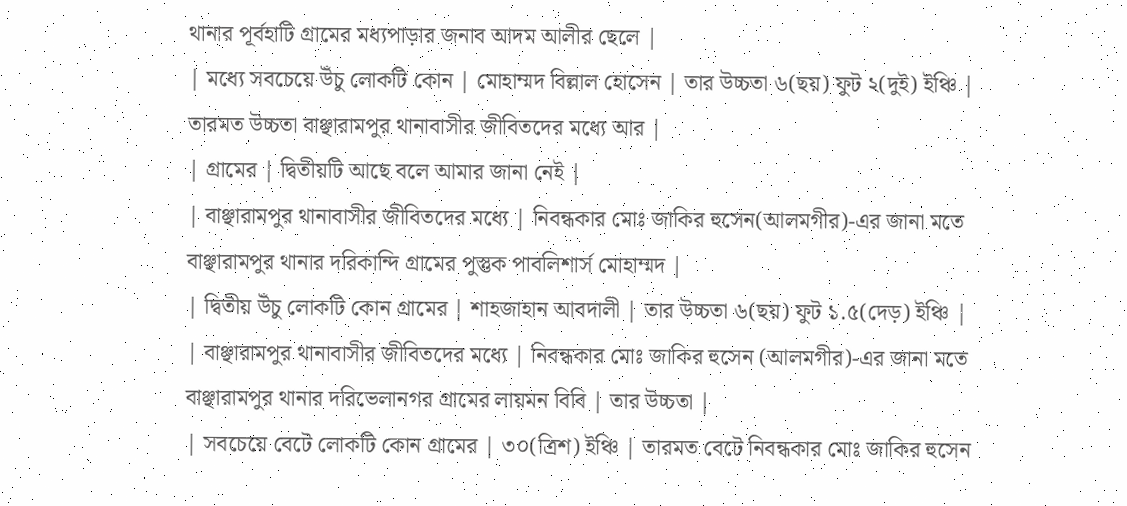থানার পূর্বহাটি গ্রামের মধ্যপাড়ার জনাব আদম আলীর ছেলে |
| মধ্যে সবচেয়ে উঁচু লোকটি কোন | মোহাম্মদ বিল্লাল হোসেন | তার উচ্চতা ৬(ছয়) ফুট ২(দুই) ইঞ্চি | তারমত উচ্চতা বাঞ্ছারামপুর থানাবাসীর জীবিতদের মধ্যে আর |
| গ্রামের | দ্বিতীয়টি আছে বলে আমার জানা নেই |
| বাঞ্ছারামপুর থানাবাসীর জীবিতদের মধ্যে | নিবন্ধকার মোঃ জাকির হুসেন(আলমগীর)-এর জানা মতে বাঞ্ছারামপুর থানার দরিকান্দি গ্রামের পুস্তুক পাবলিশার্স মোহাম্মদ |
| দ্বিতীয় উঁচু লোকটি কোন গ্রামের | শাহজাহান আবদালী | তার উচ্চতা ৬(ছয়) ফুট ১.৫(দেড়) ইঞ্চি |
| বাঞ্ছারামপুর থানাবাসীর জীবিতদের মধ্যে | নিবন্ধকার মোঃ জাকির হুসেন (আলমগীর)-এর জানা মতে বাঞ্ছারামপুর থানার দরিভেলানগর গ্রামের লায়মন বিবি | তার উচ্চতা |
| সবচেয়ে বেটে লোকটি কোন গ্রামের | ৩০(ত্রিশ) ইঞ্চি | তারমত বেটে নিবন্ধকার মোঃ জাকির হুসেন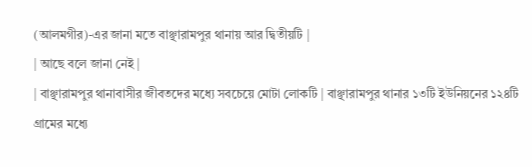(আলমগীর)-এর জানা মতে বাঞ্ছারামপুর থানায় আর দ্বিতীয়টি |
| আছে বলে জানা নেই |
| বাঞ্ছারামপুর থানাবাসীর জীবতদের মধ্যে সবচেয়ে মোটা লোকটি | বাঞ্ছারামপুর থানার ১৩টি ইউনিয়নের ১২৪টি গ্রামের মধ্যে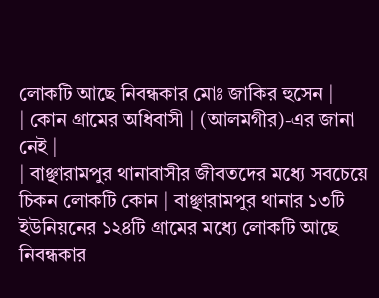লোকটি আছে নিবন্ধকার মোঃ জাকির হুসেন |
| কোন গ্রামের অধিবাসী | (আলমগীর)-এর জানা নেই |
| বাঞ্ছারামপুর থানাবাসীর জীবতদের মধ্যে সবচেয়ে চিকন লোকটি কোন | বাঞ্ছারামপুর থানার ১৩টি ইউনিয়নের ১২৪টি গ্রামের মধ্যে লোকটি আছে নিবন্ধকার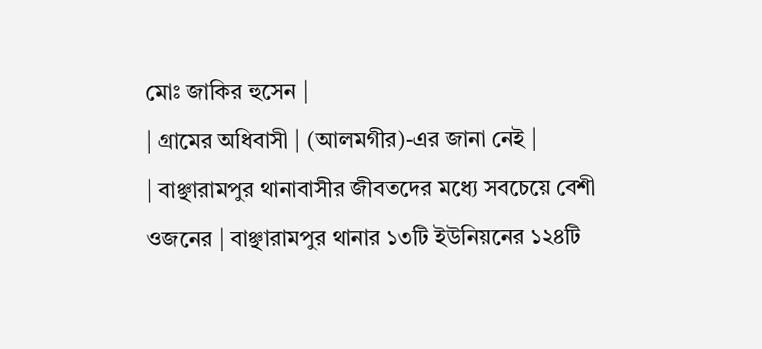মোঃ জাকির হুসেন |
| গ্রামের অধিবাসী | (আলমগীর)-এর জানা নেই |
| বাঞ্ছারামপুর থানাবাসীর জীবতদের মধ্যে সবচেয়ে বেশী ওজনের | বাঞ্ছারামপুর থানার ১৩টি ইউনিয়নের ১২৪টি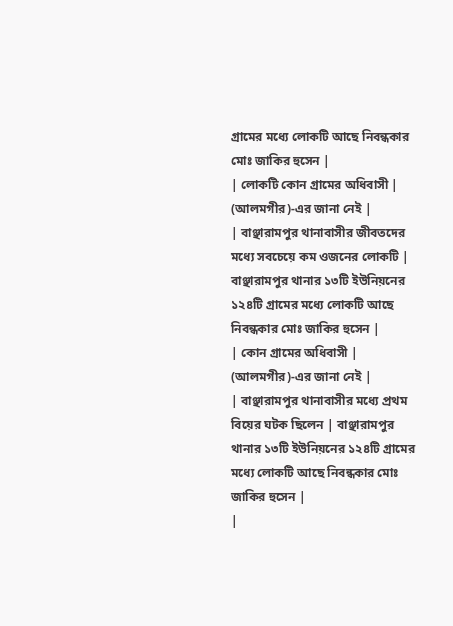গ্রামের মধ্যে লোকটি আছে নিবন্ধকার মোঃ জাকির হুসেন |
| লোকটি কোন গ্রামের অধিবাসী | (আলমগীর)-এর জানা নেই |
| বাঞ্ছারামপুর থানাবাসীর জীবতদের মধ্যে সবচেয়ে কম ওজনের লোকটি | বাঞ্ছারামপুর থানার ১৩টি ইউনিয়নের ১২৪টি গ্রামের মধ্যে লোকটি আছে নিবন্ধকার মোঃ জাকির হুসেন |
| কোন গ্রামের অধিবাসী | (আলমগীর)-এর জানা নেই |
| বাঞ্ছারামপুর থানাবাসীর মধ্যে প্রথম বিয়ের ঘটক ছিলেন | বাঞ্ছারামপুর থানার ১৩টি ইউনিয়নের ১২৪টি গ্রামের মধ্যে লোকটি আছে নিবন্ধকার মোঃ জাকির হুসেন |
|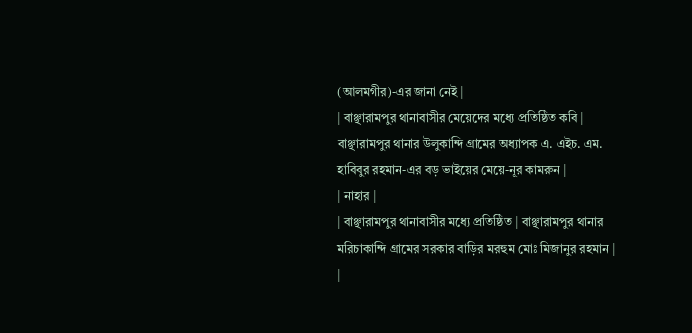(আলমগীর)-এর জানা নেই |
| বাঞ্ছারামপুর থানাবাসীর মেয়েদের মধ্যে প্রতিষ্ঠিত কবি | বাঞ্ছারামপুর থানার উলুকান্দি গ্রামের অধ্যাপক এ. এইচ. এম. হাবিবুর রহমান-এর বড় ভাইয়ের মেয়ে-নূর কামরুন |
| নাহার |
| বাঞ্ছারামপুর থানাবাসীর মধ্যে প্রতিষ্ঠিত | বাঞ্ছারামপুর থানার মরিচাকান্দি গ্রামের সরকার বাড়ির মরহুম মোঃ মিজানুর রহমান |
|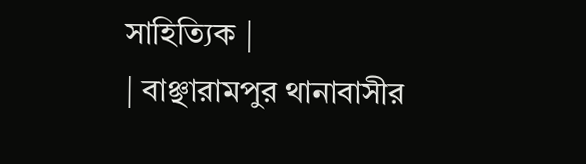সাহিত্যিক |
| বাঞ্ছারামপুর থানাবাসীর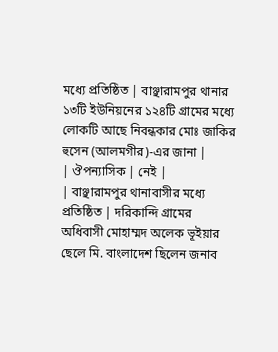মধ্যে প্রতিষ্ঠিত | বাঞ্ছারামপুর থানার ১৩টি ইউনিয়নের ১২৪টি গ্রামের মধ্যে লোকটি আছে নিবন্ধকার মোঃ জাকির হুসেন (আলমগীর)-এর জানা |
| ঔপন্যাসিক | নেই |
| বাঞ্ছারামপুর থানাবাসীর মধ্যে প্রতিষ্ঠিত | দরিকান্দি গ্রামের অধিবাসী মোহাম্মদ অলেক ভূইয়ার ছেলে মি. বাংলাদেশ ছিলেন জনাব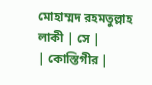মোহাম্মদ রহমতুল্লাহ লাকী | সে |
| কোস্তিগীর |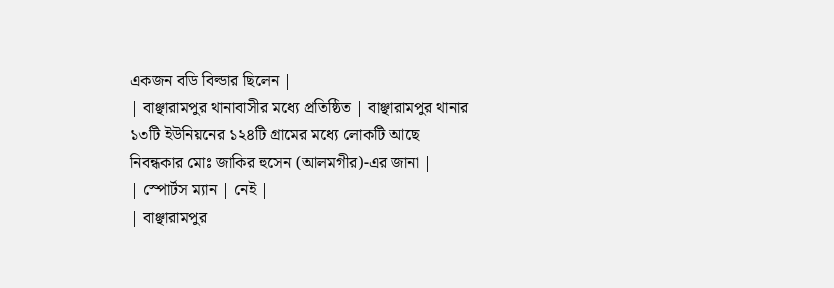একজন বডি বিল্ডার ছিলেন |
| বাঞ্ছারামপুর থানাবাসীর মধ্যে প্রতিষ্ঠিত | বাঞ্ছারামপুর থানার ১৩টি ইউনিয়নের ১২৪টি গ্রামের মধ্যে লোকটি আছে নিবন্ধকার মোঃ জাকির হুসেন (আলমগীর)-এর জানা |
| স্পোর্টস ম্যান | নেই |
| বাঞ্ছারামপুর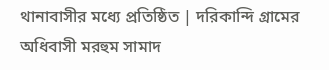থানাবাসীর মধ্যে প্রতিষ্ঠিত | দরিকান্দি গ্রামের অধিবাসী মরহুম সামাদ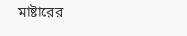মাষ্টারের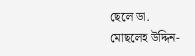ছেলে ডা. মোছলেহ উদ্দিন-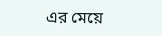এর মেয়ে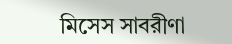মিসেস সাবরীণা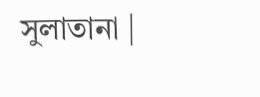সুলাতানা |